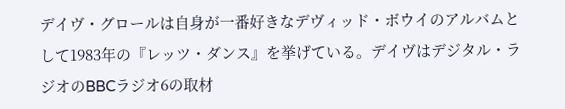デイヴ・グロールは自身が一番好きなデヴィッド・ボウイのアルバムとして1983年の『レッツ・ダンス』を挙げている。デイヴはデジタル・ラジオのBBCラジオ6の取材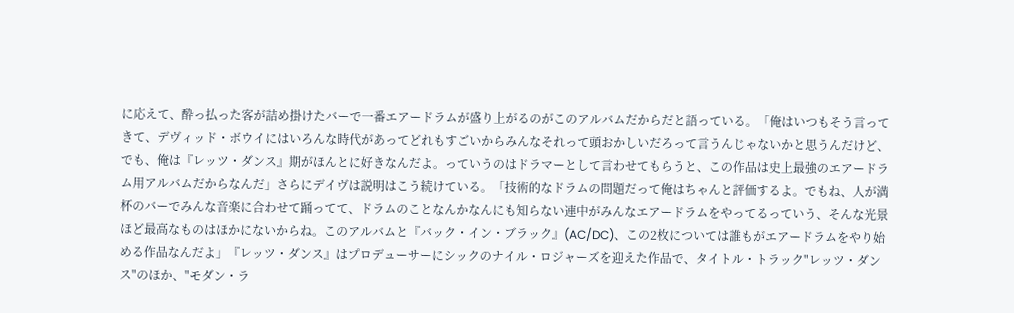に応えて、酔っ払った客が詰め掛けたバーで一番エアードラムが盛り上がるのがこのアルバムだからだと語っている。「俺はいつもそう言ってきて、デヴィッド・ボウイにはいろんな時代があってどれもすごいからみんなそれって頭おかしいだろって言うんじゃないかと思うんだけど、でも、俺は『レッツ・ダンス』期がほんとに好きなんだよ。っていうのはドラマーとして言わせてもらうと、この作品は史上最強のエアードラム用アルバムだからなんだ」さらにデイヴは説明はこう続けている。「技術的なドラムの問題だって俺はちゃんと評価するよ。でもね、人が満杯のバーでみんな音楽に合わせて踊ってて、ドラムのことなんかなんにも知らない連中がみんなエアードラムをやってるっていう、そんな光景ほど最高なものはほかにないからね。このアルバムと『バック・イン・ブラック』(AC/DC)、この2枚については誰もがエアードラムをやり始める作品なんだよ」『レッツ・ダンス』はプロデューサーにシックのナイル・ロジャーズを迎えた作品で、タイトル・トラック"レッツ・ダンス"のほか、"モダン・ラ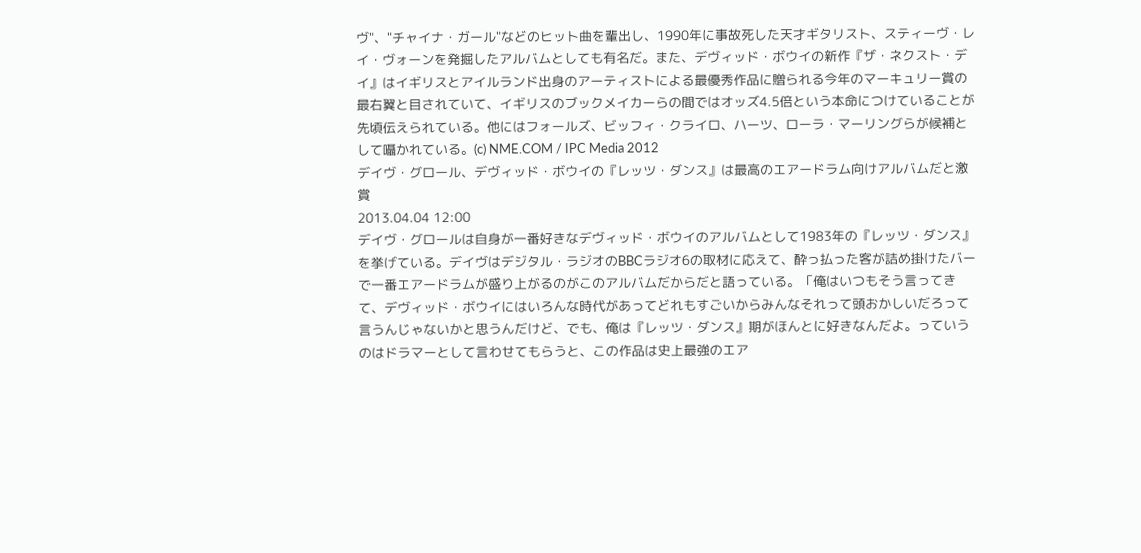ヴ"、"チャイナ・ガール"などのヒット曲を輩出し、1990年に事故死した天才ギタリスト、スティーヴ・レイ・ヴォーンを発掘したアルバムとしても有名だ。また、デヴィッド・ボウイの新作『ザ・ネクスト・デイ』はイギリスとアイルランド出身のアーティストによる最優秀作品に贈られる今年のマーキュリー賞の最右翼と目されていて、イギリスのブックメイカーらの間ではオッズ4.5倍という本命につけていることが先頃伝えられている。他にはフォールズ、ビッフィ・クライロ、ハーツ、ローラ・マーリングらが候補として囁かれている。(c) NME.COM / IPC Media 2012
デイヴ・グロール、デヴィッド・ボウイの『レッツ・ダンス』は最高のエアードラム向けアルバムだと激賞
2013.04.04 12:00
デイヴ・グロールは自身が一番好きなデヴィッド・ボウイのアルバムとして1983年の『レッツ・ダンス』を挙げている。デイヴはデジタル・ラジオのBBCラジオ6の取材に応えて、酔っ払った客が詰め掛けたバーで一番エアードラムが盛り上がるのがこのアルバムだからだと語っている。「俺はいつもそう言ってきて、デヴィッド・ボウイにはいろんな時代があってどれもすごいからみんなそれって頭おかしいだろって言うんじゃないかと思うんだけど、でも、俺は『レッツ・ダンス』期がほんとに好きなんだよ。っていうのはドラマーとして言わせてもらうと、この作品は史上最強のエア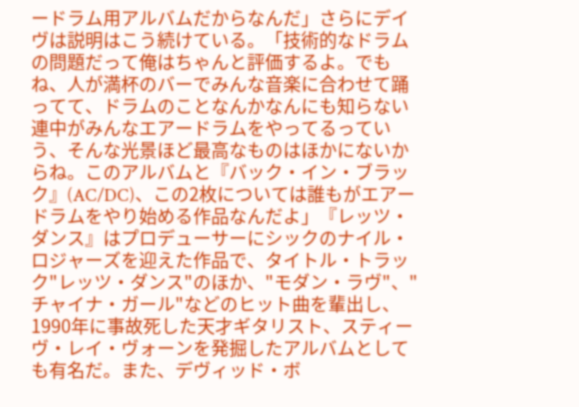ードラム用アルバムだからなんだ」さらにデイヴは説明はこう続けている。「技術的なドラムの問題だって俺はちゃんと評価するよ。でもね、人が満杯のバーでみんな音楽に合わせて踊ってて、ドラムのことなんかなんにも知らない連中がみんなエアードラムをやってるっていう、そんな光景ほど最高なものはほかにないからね。このアルバムと『バック・イン・ブラック』(AC/DC)、この2枚については誰もがエアードラムをやり始める作品なんだよ」『レッツ・ダンス』はプロデューサーにシックのナイル・ロジャーズを迎えた作品で、タイトル・トラック"レッツ・ダンス"のほか、"モダン・ラヴ"、"チャイナ・ガール"などのヒット曲を輩出し、1990年に事故死した天才ギタリスト、スティーヴ・レイ・ヴォーンを発掘したアルバムとしても有名だ。また、デヴィッド・ボ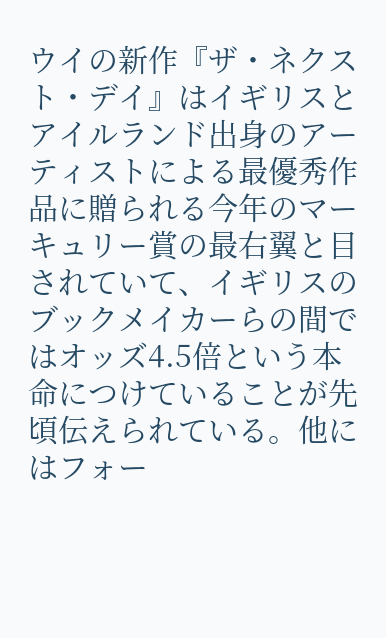ウイの新作『ザ・ネクスト・デイ』はイギリスとアイルランド出身のアーティストによる最優秀作品に贈られる今年のマーキュリー賞の最右翼と目されていて、イギリスのブックメイカーらの間ではオッズ4.5倍という本命につけていることが先頃伝えられている。他にはフォー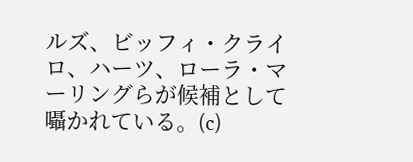ルズ、ビッフィ・クライロ、ハーツ、ローラ・マーリングらが候補として囁かれている。(c)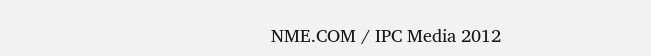NME.COM / IPC Media 2012